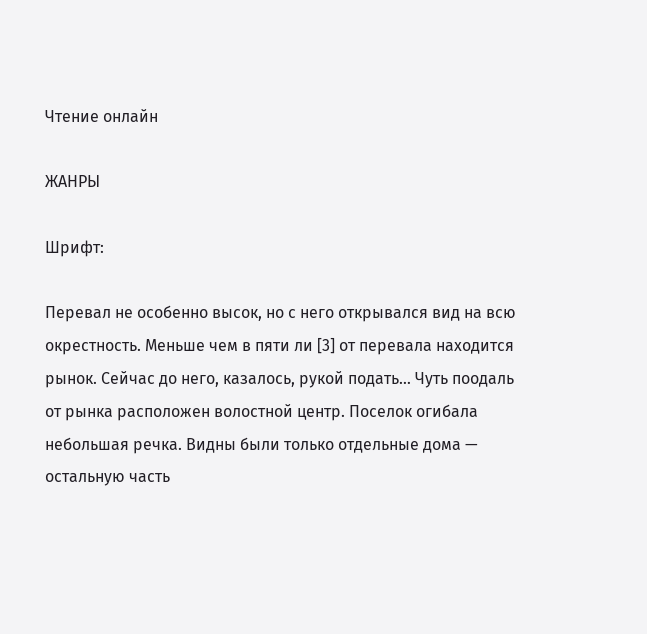Чтение онлайн

ЖАНРЫ

Шрифт:

Перевал не особенно высок, но с него открывался вид на всю окрестность. Меньше чем в пяти ли [3] от перевала находится рынок. Сейчас до него, казалось, рукой подать… Чуть поодаль от рынка расположен волостной центр. Поселок огибала небольшая речка. Видны были только отдельные дома — остальную часть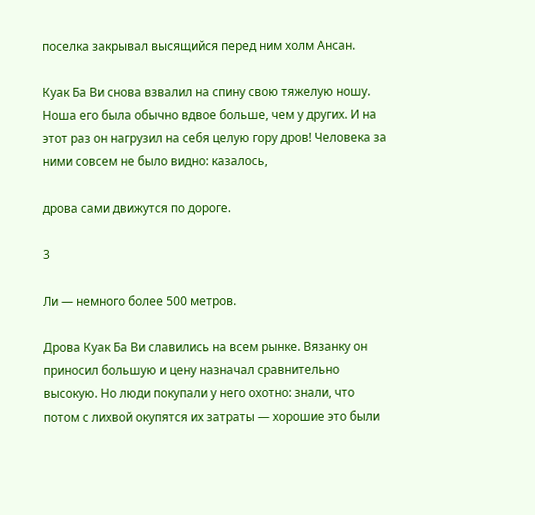поселка закрывал высящийся перед ним холм Ансан.

Куак Ба Ви снова взвалил на спину свою тяжелую ношу. Ноша его была обычно вдвое больше, чем у других. И на этот раз он нагрузил на себя целую гору дров! Человека за ними совсем не было видно: казалось,

дрова сами движутся по дороге.

3

Ли — немного более 500 метров.

Дрова Куак Ба Ви славились на всем рынке. Вязанку он приносил большую и цену назначал сравнительно высокую. Но люди покупали у него охотно: знали, что потом с лихвой окупятся их затраты — хорошие это были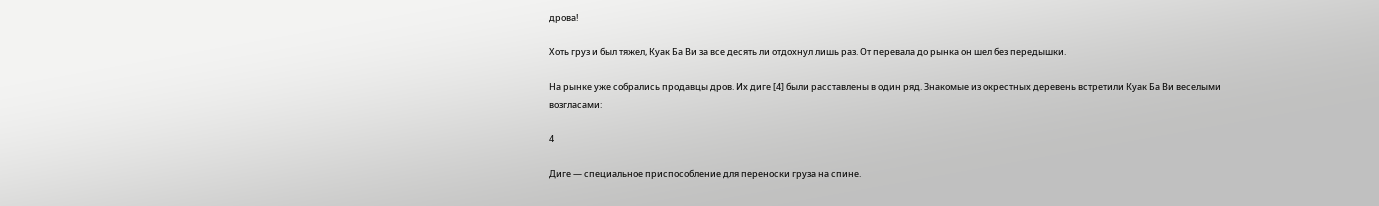дрова!

Хоть груз и был тяжел, Куак Ба Ви за все десять ли отдохнул лишь раз. От перевала до рынка он шел без передышки.

На рынке уже собрались продавцы дров. Их диге [4] были расставлены в один ряд. Знакомые из окрестных деревень встретили Куак Ба Ви веселыми возгласами:

4

Диге — специальное приспособление для переноски груза на спине.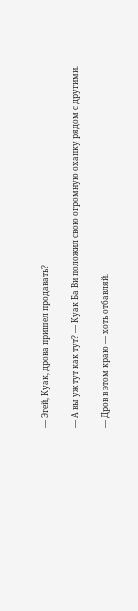— Эгей, Куак, дрова пришел продавать?

— А вы уж тут как тут? — Куак Ба Ви положил свою огромную охапку рядом с другими.

— Дров в этом краю — хоть отбавляй.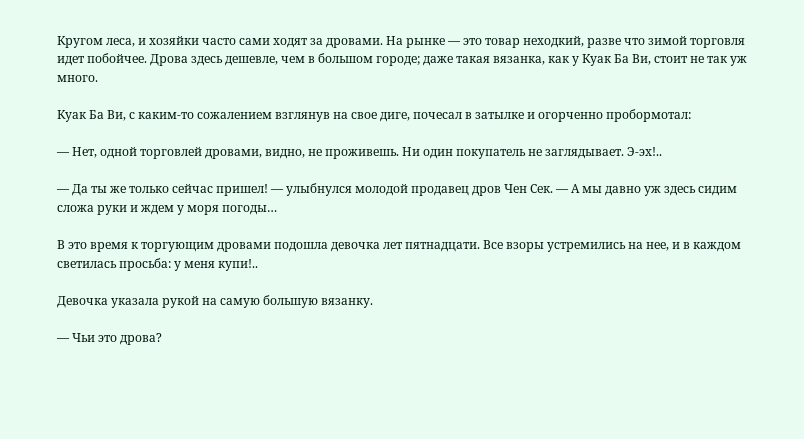Кругом леса, и хозяйки часто сами ходят за дровами. На рынке — это товар неходкий, разве что зимой торговля идет побойчее. Дрова здесь дешевле, чем в большом городе; даже такая вязанка, как у Куак Ба Ви, стоит не так уж много.

Куак Ба Ви, с каким-то сожалением взглянув на свое диге, почесал в затылке и огорченно пробормотал:

— Нет, одной торговлей дровами, видно, не проживешь. Ни один покупатель не заглядывает. Э-эх!..

— Да ты же только сейчас пришел! — улыбнулся молодой продавец дров Чен Сек. — А мы давно уж здесь сидим сложа руки и ждем у моря погоды…

В это время к торгующим дровами подошла девочка лет пятнадцати. Все взоры устремились на нее, и в каждом светилась просьба: у меня купи!..

Девочка указала рукой на самую большую вязанку.

— Чьи это дрова?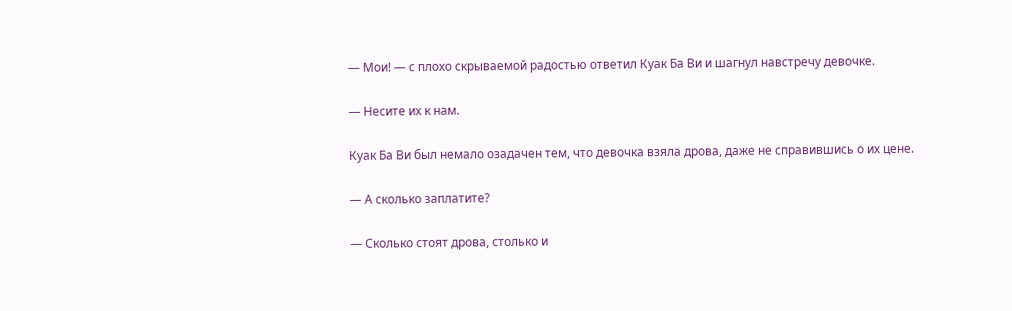— Мои! — с плохо скрываемой радостью ответил Куак Ба Ви и шагнул навстречу девочке.

— Несите их к нам.

Куак Ба Ви был немало озадачен тем, что девочка взяла дрова, даже не справившись о их цене.

— А сколько заплатите?

— Сколько стоят дрова, столько и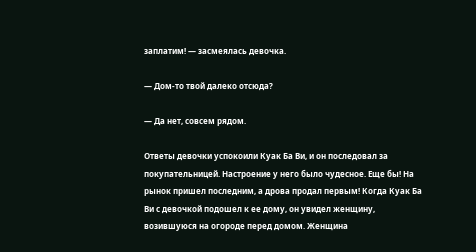заплатим! — засмеялась девочка.

— Дом-то твой далеко отсюда?

— Да нет, совсем рядом.

Ответы девочки успокоили Куак Ба Ви, и он последовал за покупательницей. Настроение у него было чудесное. Еще бы! На рынок пришел последним, а дрова продал первым! Когда Куак Ба Ви с девочкой подошел к ее дому, он увидел женщину, возившуюся на огороде перед домом. Женщина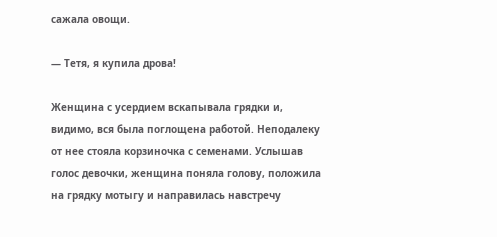сажала овощи.

— Тетя, я купила дрова!

Женщина с усердием вскапывала грядки и, видимо, вся была поглощена работой. Неподалеку от нее стояла корзиночка с семенами. Услышав голос девочки, женщина поняла голову, положила на грядку мотыгу и направилась навстречу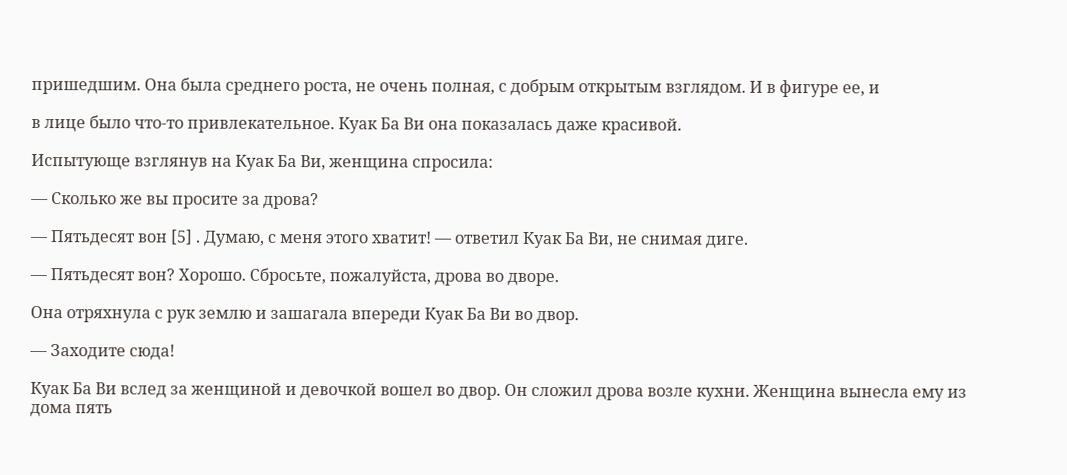пришедшим. Она была среднего роста, не очень полная, с добрым открытым взглядом. И в фигуре ее, и

в лице было что-то привлекательное. Куак Ба Ви она показалась даже красивой.

Испытующе взглянув на Куак Ба Ви, женщина спросила:

— Сколько же вы просите за дрова?

— Пятьдесят вон [5] . Думаю, с меня этого хватит! — ответил Куак Ба Ви, не снимая диге.

— Пятьдесят вон? Хорошо. Сбросьте, пожалуйста, дрова во дворе.

Она отряхнула с рук землю и зашагала впереди Куак Ба Ви во двор.

— Заходите сюда!

Куак Ба Ви вслед за женщиной и девочкой вошел во двор. Он сложил дрова возле кухни. Женщина вынесла ему из дома пять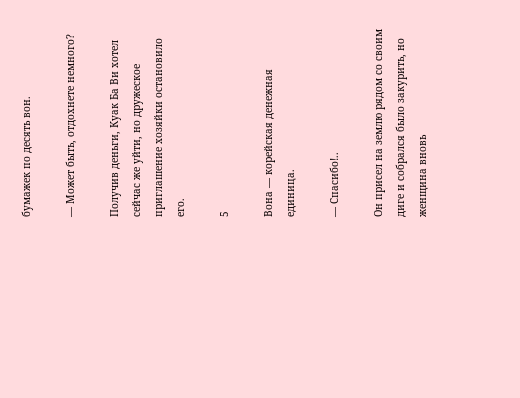бумажек по десять вон.

— Может быть, отдохнете немного?

Получив деньги, Куак Ба Ви хотел сейчас же уйти, но дружеское приглашение хозяйки остановило его.

5

Вона — корейская денежная единица.

— Спасибо!..

Он присел на землю рядом со своим диге и собрался было закурить, но женщина вновь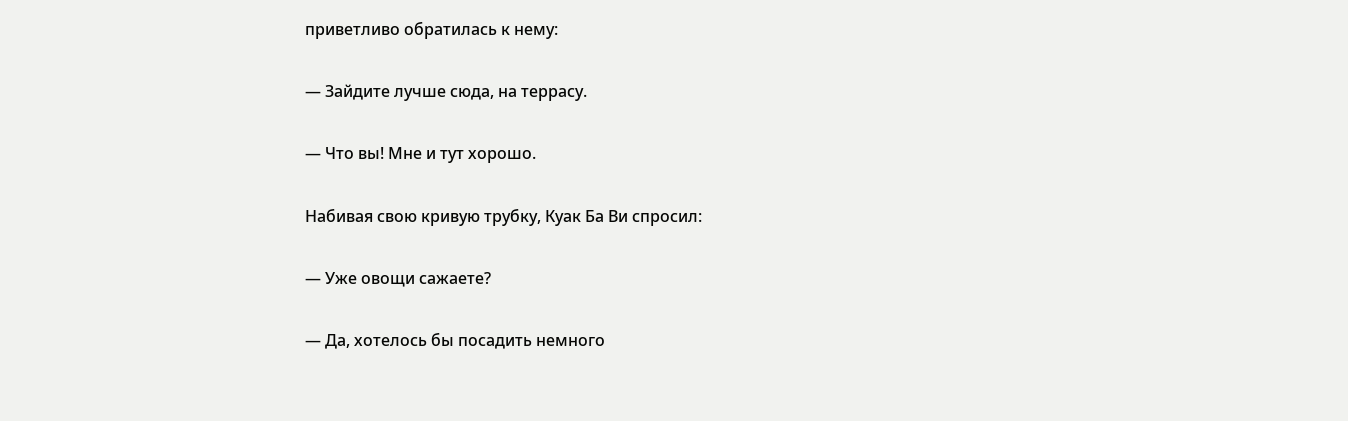приветливо обратилась к нему:

— Зайдите лучше сюда, на террасу.

— Что вы! Мне и тут хорошо.

Набивая свою кривую трубку, Куак Ба Ви спросил:

— Уже овощи сажаете?

— Да, хотелось бы посадить немного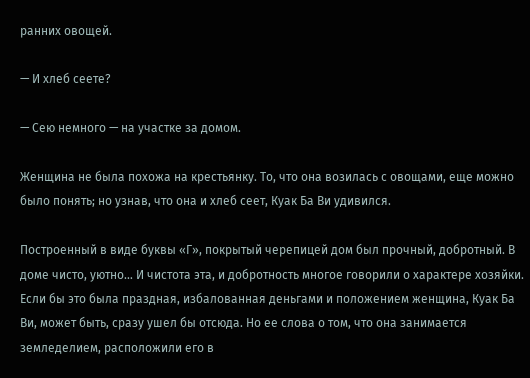ранних овощей.

— И хлеб сеете?

— Сею немного — на участке за домом.

Женщина не была похожа на крестьянку. То, что она возилась с овощами, еще можно было понять; но узнав, что она и хлеб сеет, Куак Ба Ви удивился.

Построенный в виде буквы «Г», покрытый черепицей дом был прочный, добротный. В доме чисто, уютно… И чистота эта, и добротность многое говорили о характере хозяйки. Если бы это была праздная, избалованная деньгами и положением женщина, Куак Ба Ви, может быть, сразу ушел бы отсюда. Но ее слова о том, что она занимается земледелием, расположили его в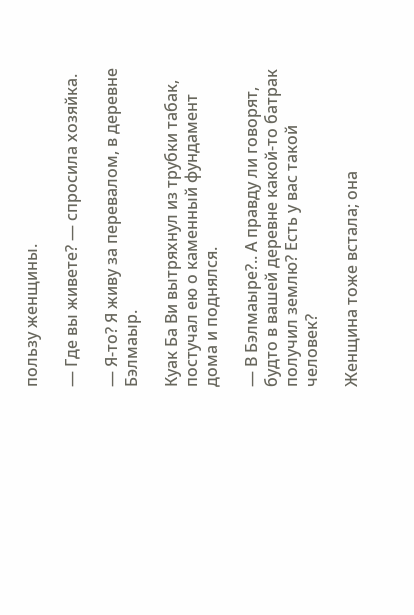пользу женщины.

— Где вы живете? — спросила хозяйка.

— Я-то? Я живу за перевалом, в деревне Бэлмаыр.

Куак Ба Ви вытряхнул из трубки табак, постучал ею о каменный фундамент дома и поднялся.

— В Бэлмаыре?.. А правду ли говорят, будто в вашей деревне какой-то батрак получил землю? Есть у вас такой человек?

Женщина тоже встала; она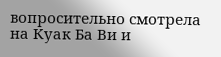вопросительно смотрела на Куак Ба Ви и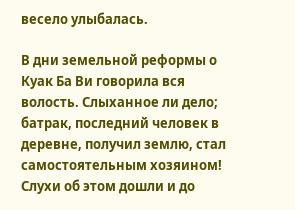весело улыбалась.

В дни земельной реформы о Куак Ба Ви говорила вся волость. Слыханное ли дело; батрак, последний человек в деревне, получил землю, стал самостоятельным хозяином! Слухи об этом дошли и до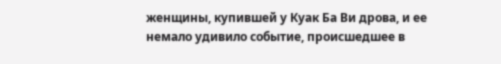женщины, купившей у Куак Ба Ви дрова, и ее немало удивило событие, происшедшее в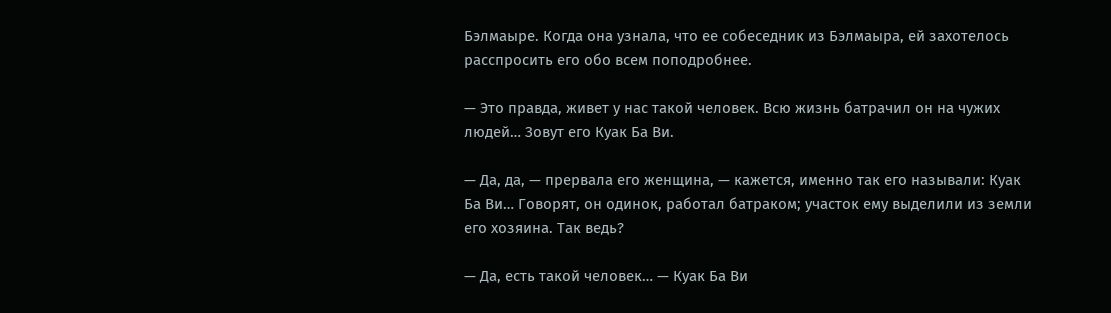Бэлмаыре. Когда она узнала, что ее собеседник из Бэлмаыра, ей захотелось расспросить его обо всем поподробнее.

— Это правда, живет у нас такой человек. Всю жизнь батрачил он на чужих людей… Зовут его Куак Ба Ви.

— Да, да, — прервала его женщина, — кажется, именно так его называли: Куак Ба Ви… Говорят, он одинок, работал батраком; участок ему выделили из земли его хозяина. Так ведь?

— Да, есть такой человек… — Куак Ба Ви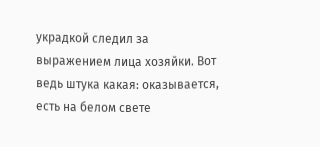украдкой следил за выражением лица хозяйки. Вот ведь штука какая: оказывается, есть на белом свете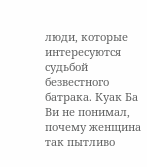люди, которые интересуются судьбой безвестного батрака. Куак Ба Ви не понимал, почему женщина так пытливо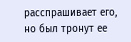расспрашивает его, но был тронут ее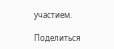участием.

Поделиться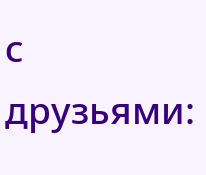с друзьями: